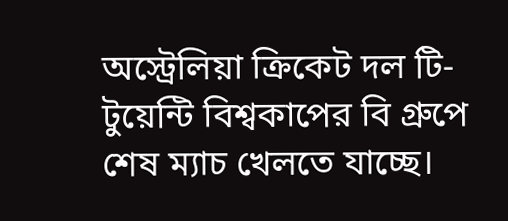অস্ট্রেলিয়া ক্রিকেট দল টি-টুয়েন্টি বিশ্বকাপের বি গ্রুপে শেষ ম্যাচ খেলতে যাচ্ছে।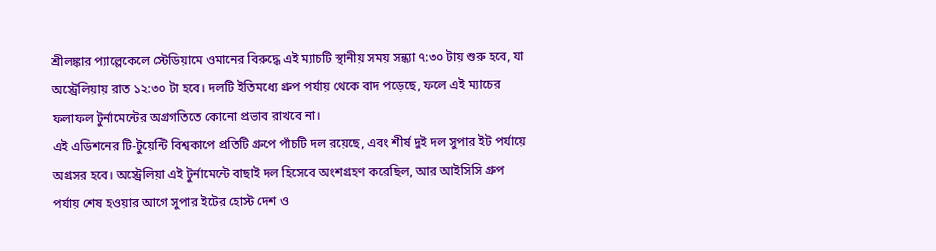শ্রীলঙ্কার প্যাল্লেকেলে স্টেডিয়ামে ওমানের বিরুদ্ধে এই ম্যাচটি স্থানীয় সময় সন্ধ্যা ৭:৩০ টায় শুরু হবে, যা অস্ট্রেলিয়ায় রাত ১২:৩০ টা হবে। দলটি ইতিমধ্যে গ্রুপ পর্যায় থেকে বাদ পড়েছে, ফলে এই ম্যাচের ফলাফল টুর্নামেন্টের অগ্রগতিতে কোনো প্রভাব রাখবে না।
এই এডিশনের টি-টুয়েন্টি বিশ্বকাপে প্রতিটি গ্রুপে পাঁচটি দল রয়েছে, এবং শীর্ষ দুই দল সুপার ইট পর্যায়ে অগ্রসর হবে। অস্ট্রেলিয়া এই টুর্নামেন্টে বাছাই দল হিসেবে অংশগ্রহণ করেছিল, আর আইসিসি গ্রুপ পর্যায় শেষ হওয়ার আগে সুপার ইটের হোস্ট দেশ ও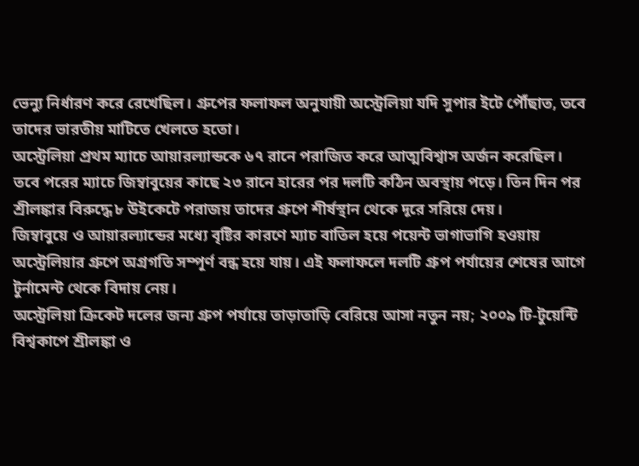ভেন্যু নির্ধারণ করে রেখেছিল। গ্রুপের ফলাফল অনুযায়ী অস্ট্রেলিয়া যদি সুপার ইটে পৌঁছাত, তবে তাদের ভারতীয় মাটিতে খেলতে হতো।
অস্ট্রেলিয়া প্রথম ম্যাচে আয়ারল্যান্ডকে ৬৭ রানে পরাজিত করে আত্মবিশ্বাস অর্জন করেছিল। তবে পরের ম্যাচে জিম্বাবুয়ের কাছে ২৩ রানে হারের পর দলটি কঠিন অবস্থায় পড়ে। তিন দিন পর শ্রীলঙ্কার বিরুদ্ধে ৮ উইকেটে পরাজয় তাদের গ্রুপে শীর্ষস্থান থেকে দূরে সরিয়ে দেয়।
জিম্বাবুয়ে ও আয়ারল্যান্ডের মধ্যে বৃষ্টির কারণে ম্যাচ বাতিল হয়ে পয়েন্ট ভাগাভাগি হওয়ায় অস্ট্রেলিয়ার গ্রুপে অগ্রগতি সম্পূর্ণ বন্ধ হয়ে যায়। এই ফলাফলে দলটি গ্রুপ পর্যায়ের শেষের আগে টুর্নামেন্ট থেকে বিদায় নেয়।
অস্ট্রেলিয়া ক্রিকেট দলের জন্য গ্রুপ পর্যায়ে তাড়াতাড়ি বেরিয়ে আসা নতুন নয়; ২০০৯ টি-টুয়েন্টি বিশ্বকাপে শ্রীলঙ্কা ও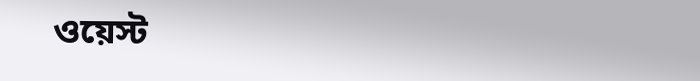ওয়েস্ট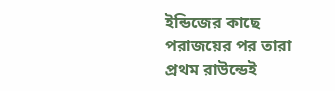ইন্ডিজের কাছে পরাজয়ের পর তারা প্রথম রাউন্ডেই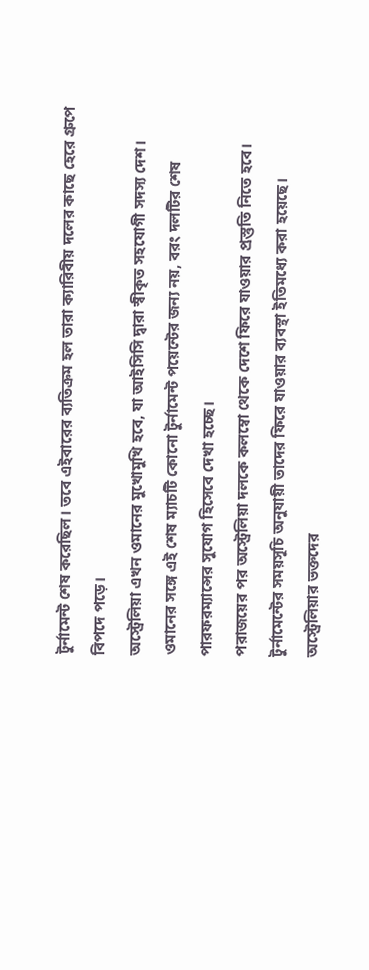টুর্নামেন্ট শেষ করেছিল। তবে এইবারের ব্যতিক্রম হল তারা ক্যারিবীয় দলের কাছে হেরে গ্রুপে বিপদে পড়ে।
অস্ট্রেলিয়া এখন ওমানের মুখোমুখি হবে, যা আইসিসি দ্বারা স্বীকৃত সহযোগী সদস্য দেশ। ওমানের সঙ্গে এই শেষ ম্যাচটি কোনো টুর্নামেন্ট পয়েন্টের জন্য নয়, বরং দলটির শেষ পারফরম্যান্সের সুযোগ হিসেবে দেখা হচ্ছে।
পরাজয়ের পর অস্ট্রেলিয়া দলকে কলম্বো থেকে দেশে ফিরে যাওয়ার প্রস্তুতি নিতে হবে। টুর্নামেন্টের সময়সূচি অনুযায়ী তাদের ফিরে যাওয়ার ব্যবস্থা ইতিমধ্যে করা হয়েছে।
অস্ট্রেলিয়ার ভক্তদের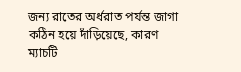জন্য রাতের অর্ধরাত পর্যন্ত জাগা কঠিন হয়ে দাঁড়িয়েছে, কারণ ম্যাচটি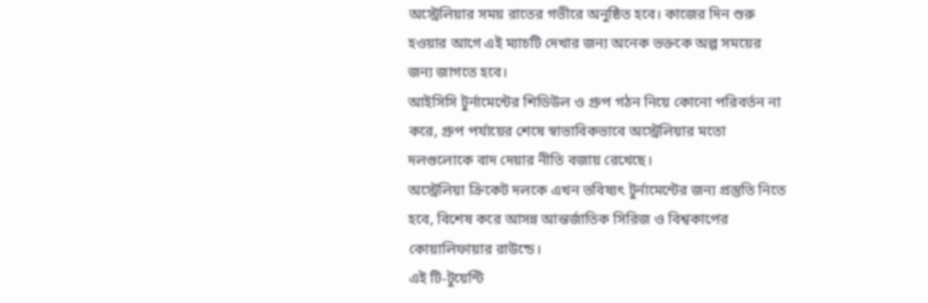অস্ট্রেলিয়ার সময় রাতের গভীরে অনুষ্ঠিত হবে। কাজের দিন শুরু হওয়ার আগে এই ম্যাচটি দেখার জন্য অনেক ভক্তকে অল্প সময়ের জন্য জাগতে হবে।
আইসিসি টুর্নামেন্টের শিডিউল ও গ্রুপ গঠন নিয়ে কোনো পরিবর্তন না করে, গ্রুপ পর্যায়ের শেষে স্বাভাবিকভাবে অস্ট্রেলিয়ার মতো দলগুলোকে বাদ দেয়ার নীতি বজায় রেখেছে।
অস্ট্রেলিয়া ক্রিকেট দলকে এখন ভবিষ্যৎ টুর্নামেন্টের জন্য প্রস্তুতি নিতে হবে, বিশেষ করে আসন্ন আন্তর্জাতিক সিরিজ ও বিশ্বকাপের কোয়ালিফায়ার রাউন্ডে।
এই টি-টুয়েন্টি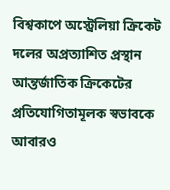বিশ্বকাপে অস্ট্রেলিয়া ক্রিকেট দলের অপ্রত্যাশিত প্রস্থান আন্তর্জাতিক ক্রিকেটের প্রতিযোগিতামূলক স্বভাবকে আবারও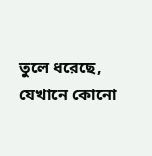তুলে ধরেছে, যেখানে কোনো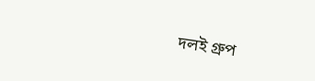দলই গ্রুপ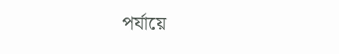পর্যায়ে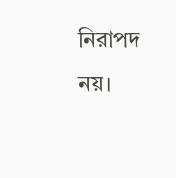নিরাপদ নয়।